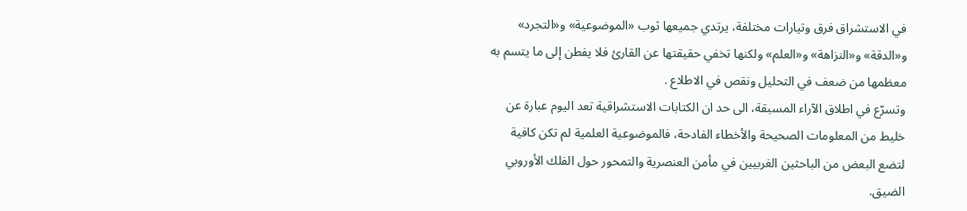في الاستشراق فرق وتيارات مختلفة، يرتدي جميعها ثوب «الموضوعية» و«التجرد» و«الدقة» و«النزاهة» و«العلم» ولكنها تخفي حقيقتها عن القارئ فلا يفطن إلى ما يتسم به معظمها من ضعف في التحليل ونقص في الاطلاع .
وتسرّع في اطلاق الآراء المسبقة، الى حد ان الكتابات الاستشراقية تعد اليوم عبارة عن خليط من المعلومات الصحيحة والأخطاء الفادحة، فالموضوعية العلمية لم تكن كافية لتضع البعض من الباحثين الغربيين في مأمن العنصرية والتمحور حول الفلك الأوروبي الضيق.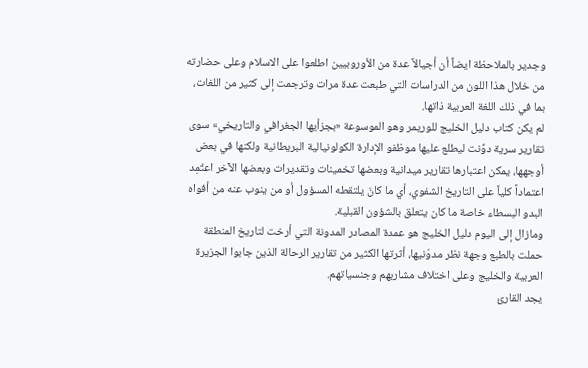وجدير بالملاحظة ايضاً أن أجيالاً عدة من الأوروبيين اطلعوا على الاسلام وعلى حضارته من خلال هذا اللون من الدراسات التي طبعت عدة مرات وترجمت إلى كثير من اللغات، بما في ذلك اللغة العربية ذاتها.
لم يكن كتاب دليل الخليج للوريمر وهو الموسوعة «بجزأيها الجغرافي والتاريخي» سوى تقارير سرية دوِّنت ليطلع عليها موظفو الإدارة الكولونيالية البريطانية ولكنها في بعض أوجهها، يمكن اعتبارها تقارير ميدانية وبعضها تخمينات وتقديرات وبعضها الآخر اعتُمِد اعتماداً كلياً على التاريخ الشفوي، أي ما كانَ يلتقطه المسؤول أو من ينوب عنه من أفواه البدو البسطاء خاصة ما كان يتعلق بالشؤون القبلية.
ومازال إلى اليوم دليل الخليج هو عمدة المصادر المدونة التي أرخت لتاريخ المنطقة حملت بالطبع وجهة نظر مدوّنيها، أثرتها الكثير من تقارير الرحالة الذين جابوا الجزيرة العربية والخليج وعلى اختلاف مشاربهم وجنسياتهم.
يجد القارئ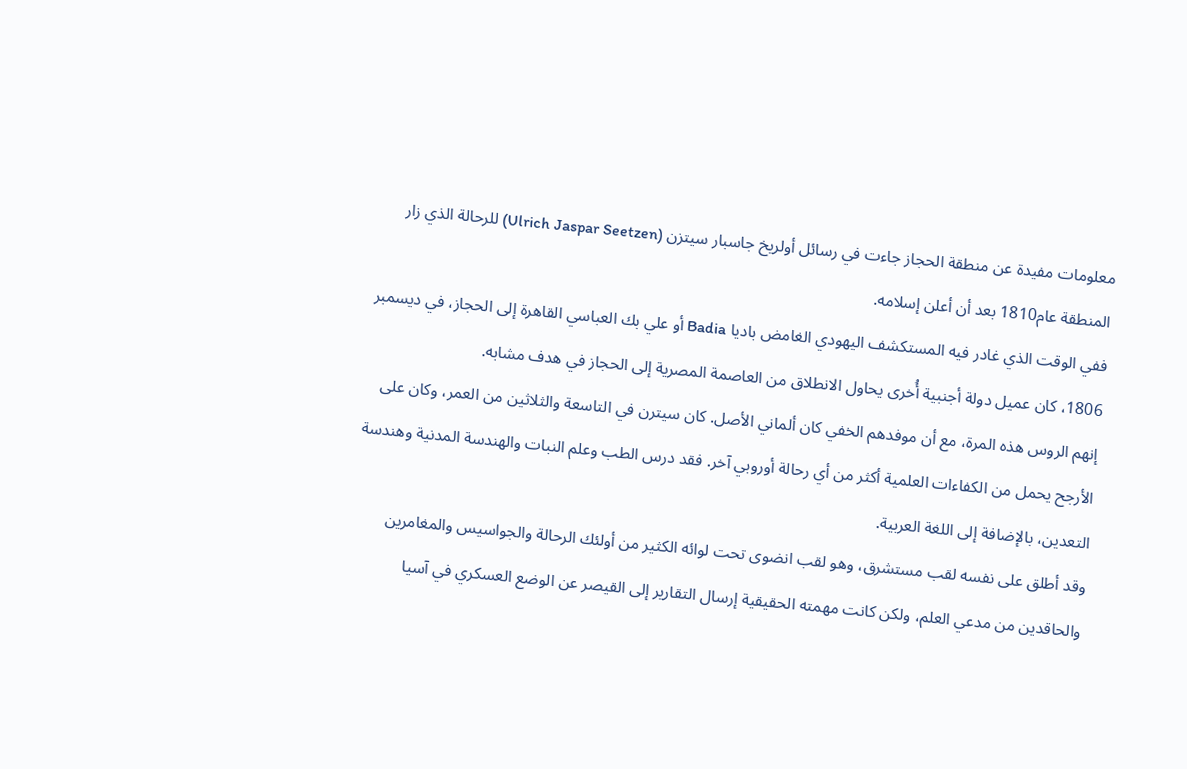معلومات مفيدة عن منطقة الحجاز جاءت في رسائل أولريخ جاسبار سيتزن (Ulrich Jaspar Seetzen) للرحالة الذي زار المنطقة عام1810 بعد أن أعلن إسلامه.
ففي الوقت الذي غادر فيه المستكشف اليهودي الغامض باديا Badia أو علي بك العباسي القاهرة إلى الحجاز، في ديسمبر 1806، كان عميل دولة أجنبية أُخرى يحاول الانطلاق من العاصمة المصرية إلى الحجاز في هدف مشابه.
إنهم الروس هذه المرة، مع أن موفدهم الخفي كان ألماني الأصل. كان سيترن في التاسعة والثلاثين من العمر، وكان على الأرجح يحمل من الكفاءات العلمية أكثر من أي رحالة أوروبي آخر. فقد درس الطب وعلم النبات والهندسة المدنية وهندسة التعدين، بالإضافة إلى اللغة العربية.
وقد أطلق على نفسه لقب مستشرق، وهو لقب انضوى تحت لوائه الكثير من أولئك الرحالة والجواسيس والمغامرين والحاقدين من مدعي العلم، ولكن كانت مهمته الحقيقية إرسال التقارير إلى القيصر عن الوضع العسكري في آسيا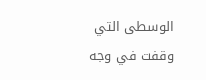الوسطى التي وقفت في وجه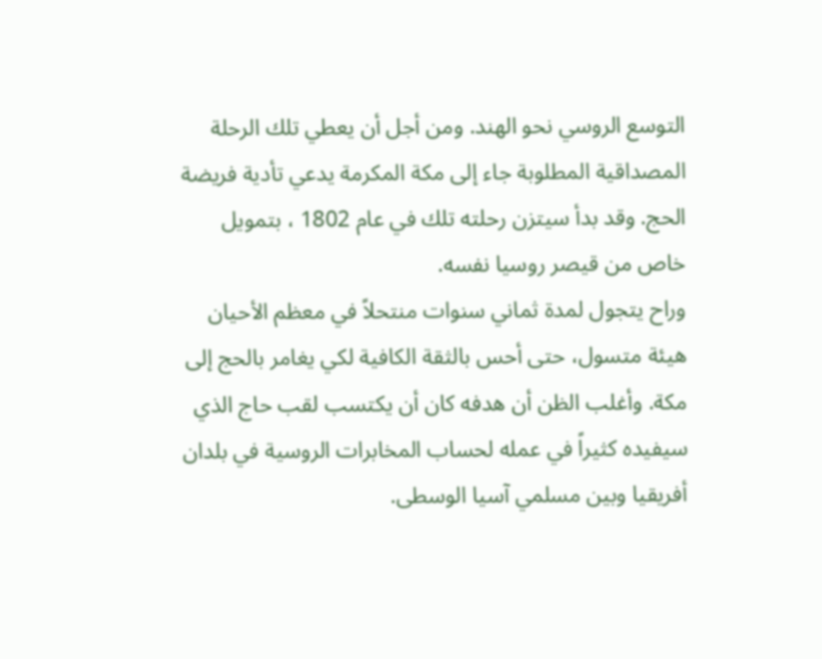التوسع الروسي نحو الهند. ومن أجل أن يعطي تلك الرحلة المصداقية المطلوبة جاء إلى مكة المكرمة يدعي تأدية فريضة الحج. وقد بدأ سيتزن رحلته تلك في عام 1802 ، بتمويل خاص من قيصر روسيا نفسه.
وراح يتجول لمدة ثماني سنوات منتحلاً في معظم الأحيان هيئة متسول، حتى أحس بالثقة الكافية لكي يغامر بالحج إلى مكة. وأغلب الظن أن هدفه كان أن يكتسب لقب حاج الذي سيفيده كثيراً في عمله لحساب المخابرات الروسية في بلدان أفريقيا وبين مسلمي آسيا الوسطى.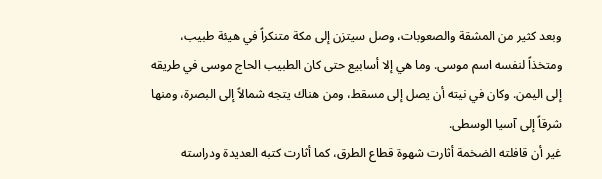وبعد كثير من المشقة والصعوبات، وصل سيتزن إلى مكة متنكراً في هيئة طبيب، ومتخذاً لنفسه اسم موسى. وما هي إلا أسابيع حتى كان الطبيب الحاج موسى في طريقه إلى اليمن. وكان في نيته أن يصل إلى مسقط، ومن هناك يتجه شمالاً إلى البصرة، ومنها شرقاً إلى آسيا الوسطى.
غير أن قافلته الضخمة أثارت شهوة قطاع الطرق، كما أثارت كتبه العديدة ودراسته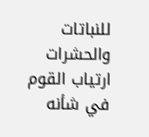للنباتات والحشرات ارتياب القوم في شأنه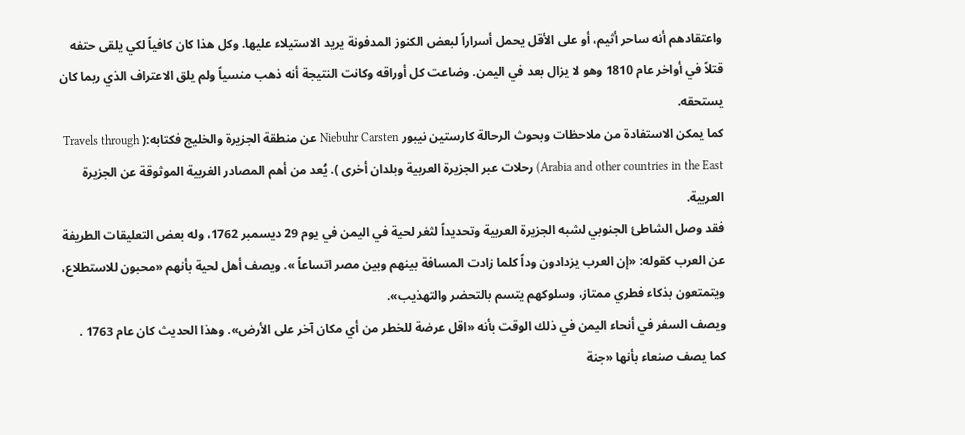واعتقادهم أنه ساحر أثيم، أو على الأقل يحمل أسراراً لبعض الكنوز المدفونة يريد الاستيلاء عليها. وكل هذا كان كافياً لكي يلقى حتفه قتلاً في أواخر عام 1810 وهو لا يزال بعد في اليمن. وضاعت كل أوراقه وكانت النتيجة أنه ذهب منسياً ولم يلق الاعتراف الذي ربما كان يستحقه.
كما يمكن الاستفادة من ملاحظات وبحوث الرحالة كارستين نيبور Niebuhr Carsten عن منطقة الجزيرة والخليج فكتابه:( Travels through Arabia and other countries in the East) رحلات عبر الجزيرة العربية وبلدان أخرى ). يُعد من أهم المصادر الغربية الموثوقة عن الجزيرة العربية.
فقد وصل الشاطئ الجنوبي لشبه الجزيرة العربية وتحديداً لثغر لحية في اليمن في يوم 29 ديسمبر 1762، وله بعض التعليقات الطريفة عن العرب كقوله: «إن العرب يزدادون وداً كلما زادت المسافة بينهم وبين مصر اتساعاً ». ويصف أهل لحية بأنهم «محبون للاستطلاع، ويتمتعون بذكاء فطري ممتاز، وسلوكهم يتسم بالتحضر والتهذيب».
ويصف السفر في أنحاء اليمن في ذلك الوقت بأنه «اقل عرضة للخطر من أي مكان آخر على الأرض». وهذا الحديث كان عام 1763 . كما يصف صنعاء بأنها «جنة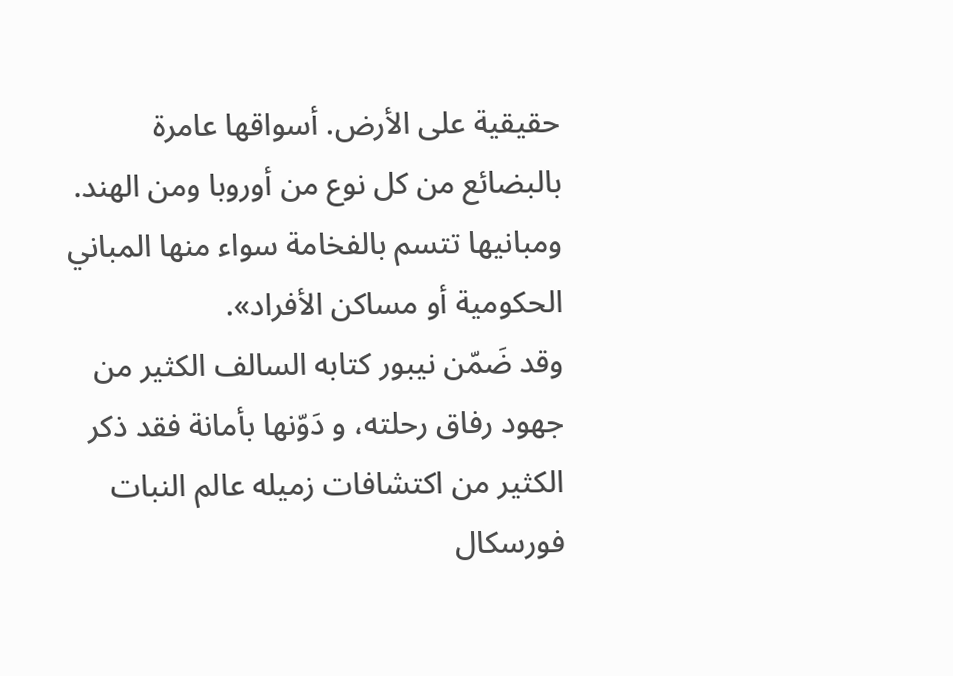حقيقية على الأرض. أسواقها عامرة بالبضائع من كل نوع من أوروبا ومن الهند. ومبانيها تتسم بالفخامة سواء منها المباني الحكومية أو مساكن الأفراد».
وقد ضَمّن نيبور كتابه السالف الكثير من جهود رفاق رحلته، و دَوّنها بأمانة فقد ذكر الكثير من اكتشافات زميله عالم النبات فورسكال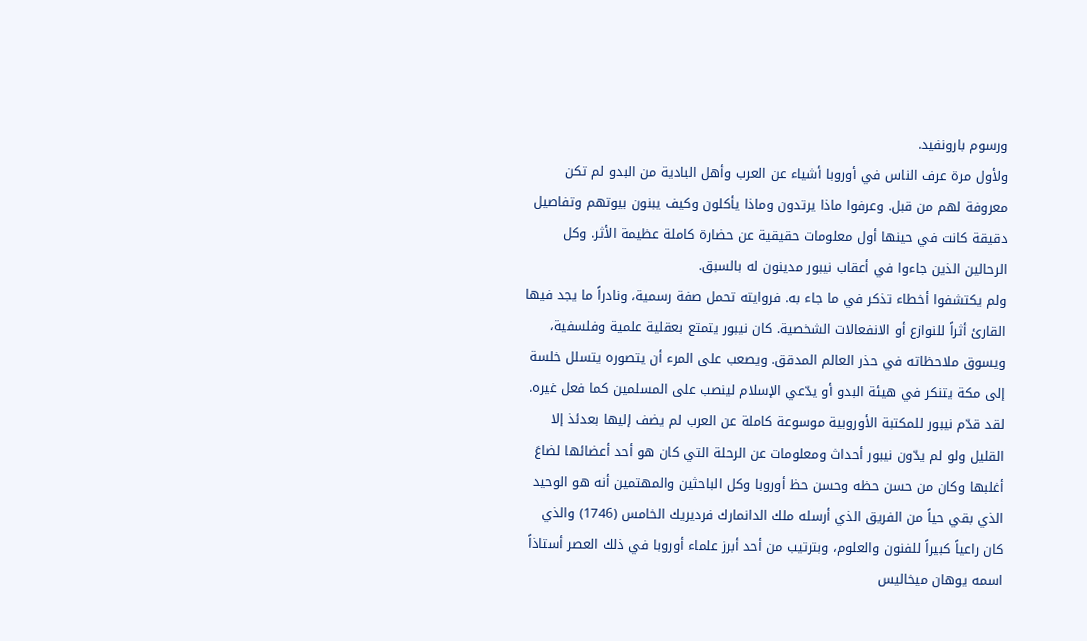ورسوم بارونفيد.
ولأول مرة عرف الناس في أوروبا أشياء عن العرب وأهل البادية من البدو لم تكن معروفة لهم من قبل. وعرفوا ماذا يرتدون وماذا يأكلون وكيف يبنون بيوتهم وتفاصيل دقيقة كانت في حينها أول معلومات حقيقية عن حضارة كاملة عظيمة الأثر. وكل الرحالين الذين جاءوا في أعقاب نيبور مدينون له بالسبق.
ولم يكتشفوا أخطاء تذكر في ما جاء به. فروايته تحمل صفة رسمية، ونادراً ما يجد فيها القارئ أثراً للنوازع أو الانفعالات الشخصية. كان نيبور يتمتع بعقلية علمية وفلسفية، ويسوق ملاحظاته في حذر العالم المدقق. ويصعب على المرء أن يتصوره يتسلل خلسة إلى مكة يتنكر في هيئة البدو أو يدّعي الإسلام لينصب على المسلمين كما فعل غيره.
لقد قدّم نيبور للمكتبة الأوروبية موسوعة كاملة عن العرب لم يضف إليها بعدئذ إلا القليل ولو لم يدّون نيبور أحداث ومعلومات عن الرحلة التي كان هو أحد أعضائها لضاعَ أغلبها وكان من حسن حظه وحسن حظ أوروبا وكل الباحثين والمهتمين أنه هو الوحيد الذي بقي حياً من الفريق الذي أرسله ملك الدانمارك فرديريك الخامس (1746) والذي كان راعياً كبيراً للفنون والعلوم، وبترتيب من أحد أبرز علماء أوروبا في ذلك العصر أستاذاً اسمه يوهان ميخاليس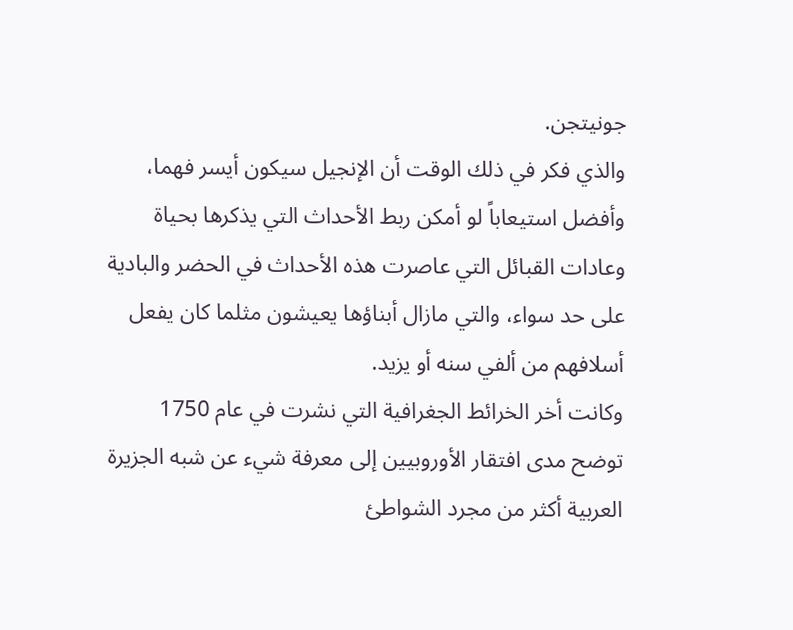جونيتجن.
والذي فكر في ذلك الوقت أن الإنجيل سيكون أيسر فهما، وأفضل استيعاباً لو أمكن ربط الأحداث التي يذكرها بحياة وعادات القبائل التي عاصرت هذه الأحداث في الحضر والبادية على حد سواء، والتي مازال أبناؤها يعيشون مثلما كان يفعل أسلافهم من ألفي سنه أو يزيد.
وكانت أخر الخرائط الجغرافية التي نشرت في عام 1750 توضح مدى افتقار الأوروبيين إلى معرفة شيء عن شبه الجزيرة العربية أكثر من مجرد الشواطئ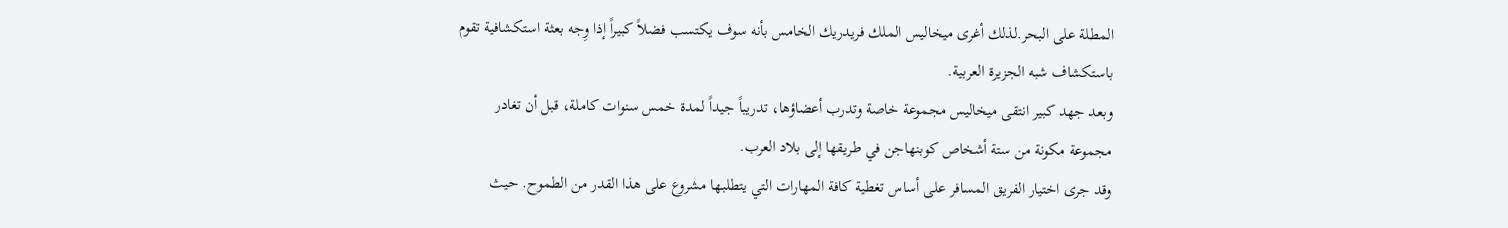المطلة على البحر.لذلك أغرى ميخاليس الملك فريدريك الخامس بأنه سوف يكتسب فضلاً كبيراً إذا وِجه بعثة استكشافية تقوم باستكشاف شبه الجزيرة العربية.
وبعد جهد كبير انتقى ميخاليس مجموعة خاصة وتدرب أعضاؤها، تدريباً جيداً لمدة خمس سنوات كاملة، قبل أن تغادر مجموعة مكونة من ستة أشخاص كوبنهاجن في طريقها إلى بلاد العرب.
وقد جرى اختيار الفريق المسافر على أساس تغطية كافة المهارات التي يتطلبها مشروع على هذا القدر من الطموح. حيث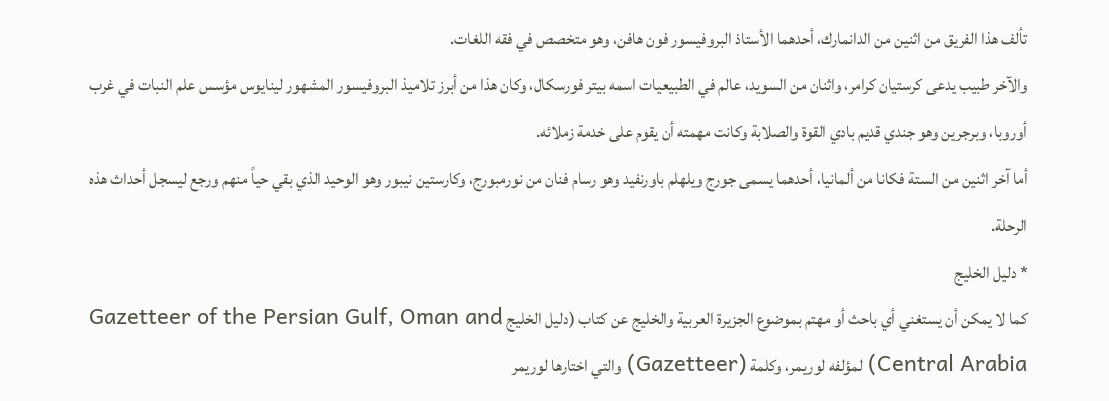تألف هذا الفريق من اثنين من الدانمارك، أحدهما الأستاذ البروفيسور فون هافن، وهو متخصص في فقه اللغات.
والآخر طبيب يدعى كرستيان كرامر، واثنان من السويد، عالم في الطبيعيات اسمه بيتر فورسكال، وكان هذا من أبرز تلاميذ البروفيسور المشهور لينايوس مؤسس علم النبات في غرب أوروبا، وبرجرين وهو جندي قديم بادي القوة والصلابة وكانت مهمته أن يقوم على خدمة زملائه.
أما آخر اثنين من الستة فكانا من ألمانيا، أحدهما يسمى جورج ويلهلم باورنفيد وهو رسام فنان من نورمبورج، وكارستين نيبور وهو الوحيد الذي بقي حياً منهم ورجع ليسجل أحداث هذه الرحلة.
* دليل الخليج
كما لا يمكن أن يستغني أي باحث أو مهتم بموضوع الجزيرة العربية والخليج عن كتاب (دليل الخليج Gazetteer of the Persian Gulf, Oman and Central Arabia) لمؤلفه لوريمر، وكلمة (Gazetteer) والتي اختارها لوريمر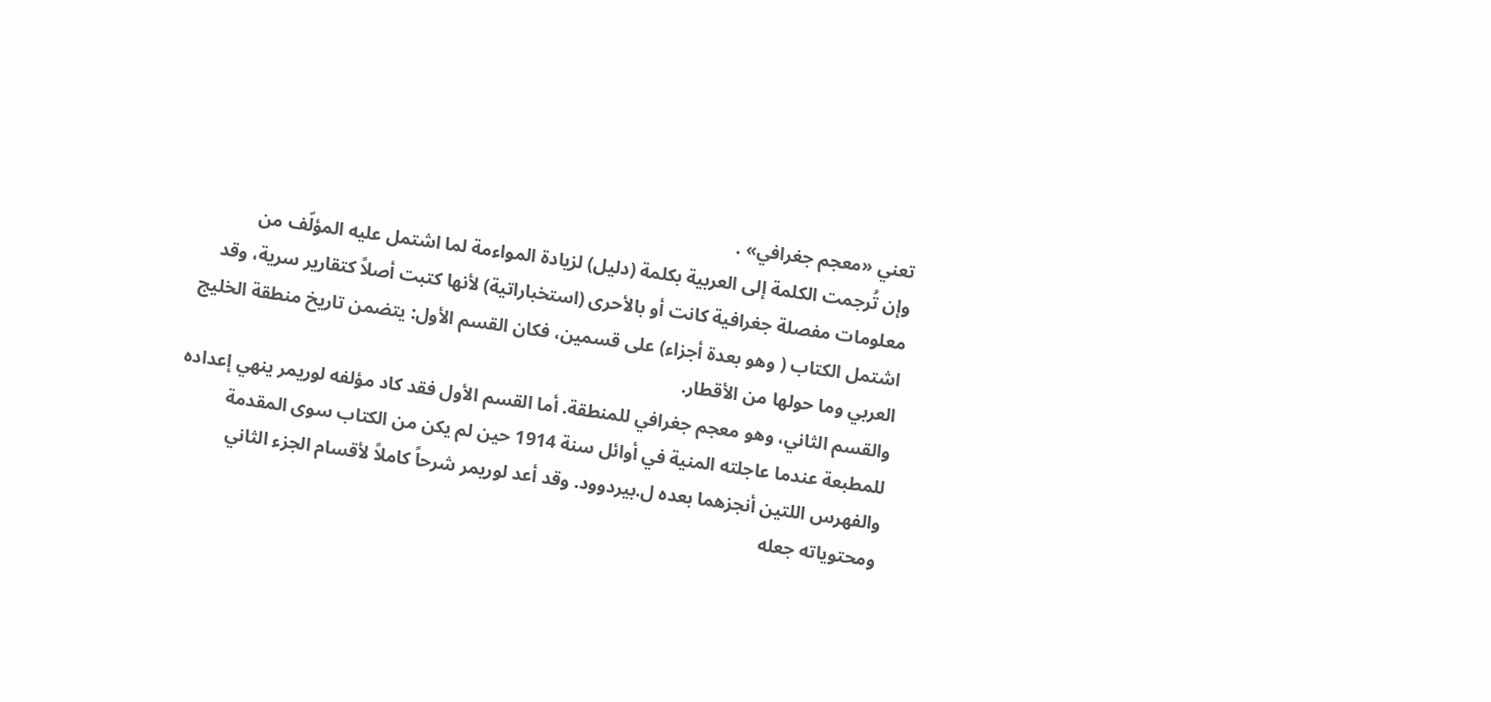تعني «معجم جغرافي» .
وإن تُرجمت الكلمة إلى العربية بكلمة (دليل) لزيادة المواءمة لما اشتمل عليه المؤلّف من معلومات مفصلة جغرافية كانت أو بالأحرى (استخباراتية) لأنها كتبت أصلاً كتقارير سرية، وقد اشتمل الكتاب ( وهو بعدة أجزاء) على قسمين، فكان القسم الأول: يتضمن تاريخ منطقة الخليج العربي وما حولها من الأقطار.
والقسم الثاني، وهو معجم جغرافي للمنطقة. أما القسم الأول فقد كاد مؤلفه لوريمر ينهي إعداده للمطبعة عندما عاجلته المنية في أوائل سنة 1914 حين لم يكن من الكتاب سوى المقدمة والفهرس اللتين أنجزهما بعده ل.بيردوود. وقد أعد لوريمر شرحاً كاملاً لأقسام الجزء الثاني ومحتوياته جعله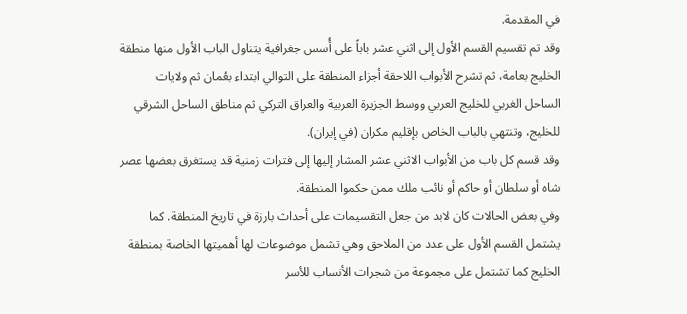في المقدمة.
وقد تم تقسيم القسم الأول إلى اثني عشر باباً على أُسس جغرافية يتناول الباب الأول منها منطقة الخليج بعامة، ثم تشرح الأبواب اللاحقة أجزاء المنطقة على التوالي ابتداء بعُمان ثم ولايات الساحل الغربي للخليج العربي ووسط الجزيرة العربية والعراق التركي ثم مناطق الساحل الشرقي للخليج، وتنتهي بالباب الخاص بإقليم مكران (في إيران).
وقد قسم كل باب من الأبواب الاثني عشر المشار إليها إلى فترات زمنية قد يستغرق بعضها عصر شاه أو سلطان أو حاكم أو نائب ملك ممن حكموا المنطقة.
وفي بعض الحالات كان لابد من جعل التقسيمات على أحداث بارزة في تاريخ المنطقة. كما يشتمل القسم الأول على عدد من الملاحق وهي تشمل موضوعات لها أهميتها الخاصة بمنطقة الخليج كما تشتمل على مجموعة من شجرات الأنساب للأسر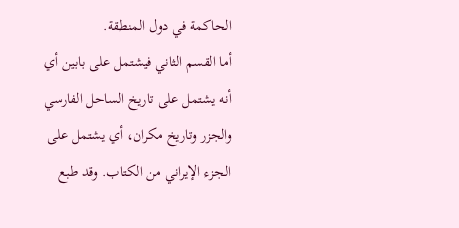الحاكمة في دول المنطقة.
أما القسم الثاني فيشتمل على بابين أي أنه يشتمل على تاريخ الساحل الفارسي والجزر وتاريخ مكران، أي يشتمل على الجزء الإيراني من الكتاب. وقد طبع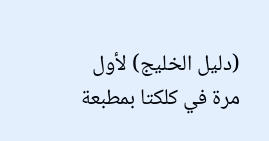(دليل الخليج) لأول مرة في كلكتا بمطبعة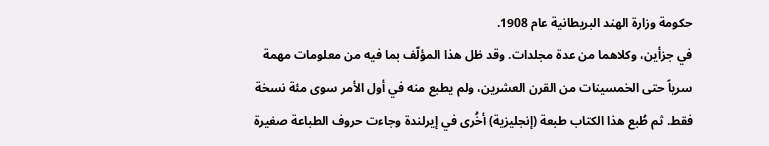حكومة وزارة الهند البريطانية عام 1908.
في جزأين، وكلاهما من عدة مجلدات. وقد ظل هذا المؤلّف بما فيه من معلومات مهمة سرياً حتى الخمسينات من القرن العشرين، ولم يطبع منه في أول الأمر سوى مئة نسخة فقط. ثم طُبع هذا الكتاب طبعة (إنجليزية) أخُرى في إيرلندة وجاءت حروف الطباعة صغيرة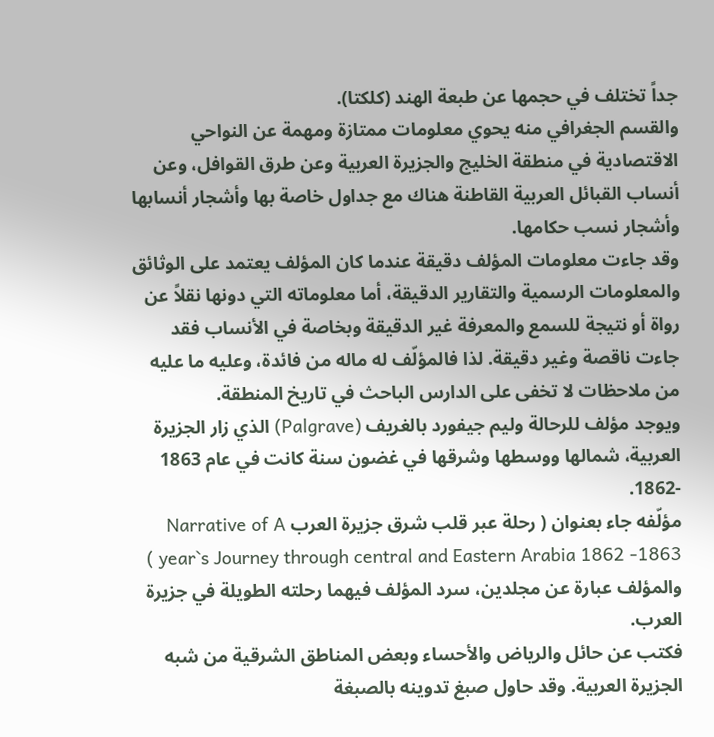جداً تختلف في حجمها عن طبعة الهند (كلكتا).
والقسم الجغرافي منه يحوي معلومات ممتازة ومهمة عن النواحي الاقتصادية في منطقة الخليج والجزيرة العربية وعن طرق القوافل، وعن أنساب القبائل العربية القاطنة هناك مع جداول خاصة بها وأشجار أنسابها وأشجار نسب حكامها.
وقد جاءت معلومات المؤلف دقيقة عندما كان المؤلف يعتمد على الوثائق والمعلومات الرسمية والتقارير الدقيقة، أما معلوماته التي دونها نقلاً عن رواة أو نتيجة للسمع والمعرفة غير الدقيقة وبخاصة في الأنساب فقد جاءت ناقصة وغير دقيقة. لذا فالمؤلّف له ماله من فائدة، وعليه ما عليه من ملاحظات لا تخفى على الدارس الباحث في تاريخ المنطقة.
ويوجد مؤلف للرحالة وليم جيفورد بالغريف (Palgrave) الذي زار الجزيرة العربية، شمالها ووسطها وشرقها في غضون سنة كانت في عام 1863 -1862.
مؤلّفه جاء بعنوان ( رحلة عبر قلب شرق جزيرة العرب Narrative of A year`s Journey through central and Eastern Arabia 1862 -1863 ) والمؤلف عبارة عن مجلدين، سرد المؤلف فيهما رحلته الطويلة في جزيرة العرب.
فكتب عن حائل والرياض والأحساء وبعض المناطق الشرقية من شبه الجزيرة العربية. وقد حاول صبغ تدوينه بالصبغة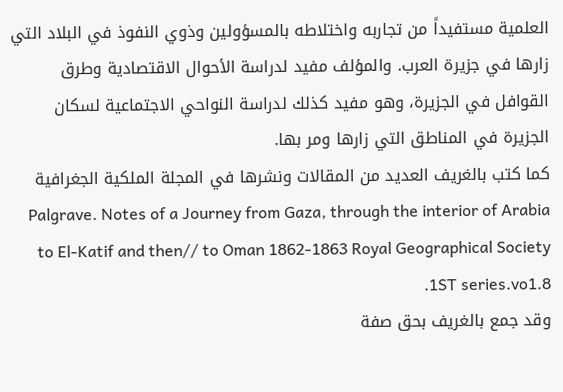العلمية مستفيداً من تجاربه واختلاطه بالمسؤولين وذوي النفوذ في البلاد التي زارها في جزيرة العرب. والمؤلف مفيد لدراسة الأحوال الاقتصادية وطرق القوافل في الجزيرة، وهو مفيد كذلك لدراسة النواحي الاجتماعية لسكان الجزيرة في المناطق التي زارها ومر بها.
كما كتب بالغريف العديد من المقالات ونشرها في المجلة الملكية الجغرافية Palgrave. Notes of a Journey from Gaza, through the interior of Arabia to El-Katif and then// to Oman 1862-1863 Royal Geographical Society 1ST series.vo1.8.
وقد جمع بالغريف بحق صفة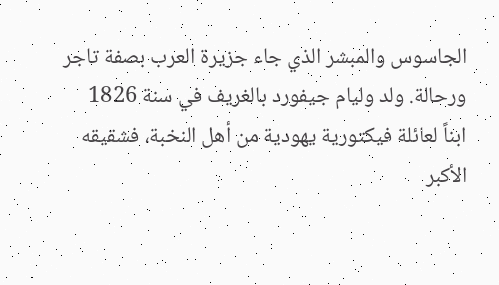الجاسوس والمبشر الذي جاء جزيرة العرب بصفة تاجر ورحالة. ولد وليام جيفورد بالغريف في سنة 1826 ابناً لعائلة فيكتورية يهودية من أهل النخبة، فشقيقه الأكبر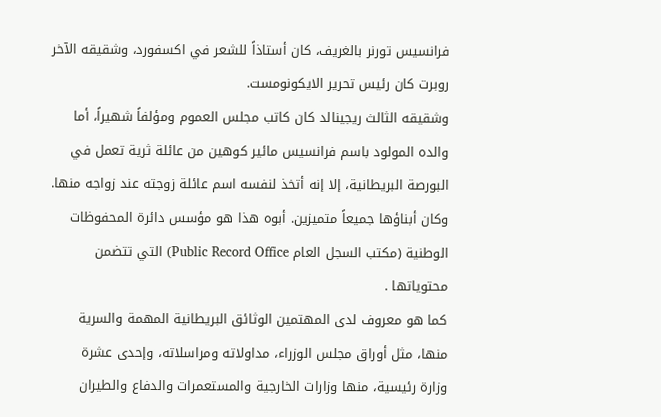فرانسيس تورنر بالغريف، كان أستاذاً للشعر في اكسفورد، وشقيقه الآخر روبرت كان رئيس تحرير الايكونومست.
وشقيقه الثالث ريجينالد كان كاتب مجلس العموم ومؤلفاً شهيراً، أما والده المولود باسم فرانسيس مائير كوهين من عائلة ثرية تعمل في البورصة البريطانية، إلا إنه أتخذ لنفسه اسم عائلة زوجته عند زواجه منها. وكان أبناؤها جميعاً متميزين. أبوه هذا هو مؤسس دائرة المحفوظات الوطنية (مكتب السجل العام Public Record Office) التي تتضمن محتوياتها .
كما هو معروف لدى المهتمين الوثائق البريطانية المهمة والسرية منها، مثل أوراق مجلس الوزراء، مداولاته ومراسلاته، وإحدى عشرة وزارة رئيسية، منها وزارات الخارجية والمستعمرات والدفاع والطيران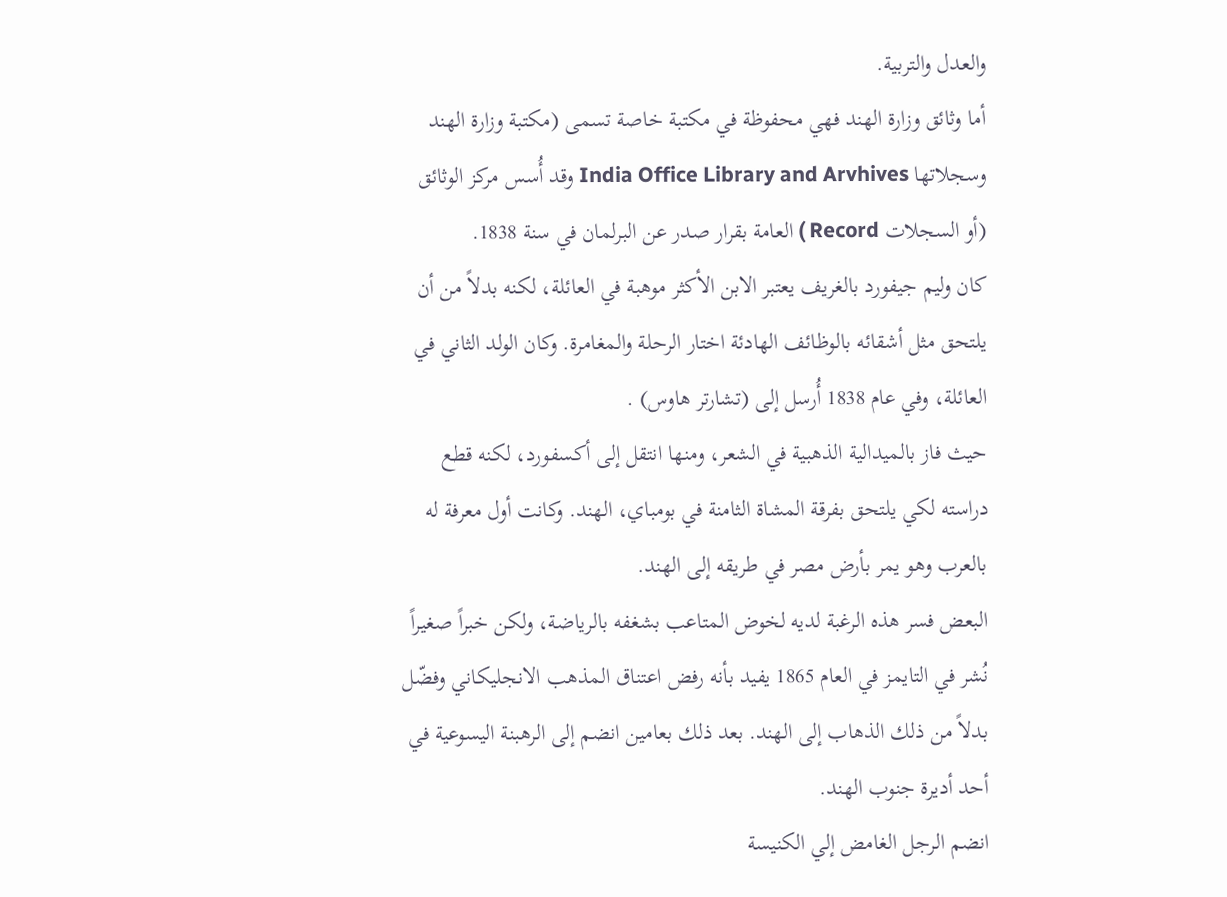والعدل والتربية.
أما وثائق وزارة الهند فهي محفوظة في مكتبة خاصة تسمى (مكتبة وزارة الهند وسجلاتها India Office Library and Arvhives وقد أُسس مركز الوثائق (أو السجلات Record ) العامة بقرار صدر عن البرلمان في سنة 1838.
كان وليم جيفورد بالغريف يعتبر الابن الأكثر موهبة في العائلة، لكنه بدلاً من أن يلتحق مثل أشقائه بالوظائف الهادئة اختار الرحلة والمغامرة. وكان الولد الثاني في العائلة، وفي عام 1838 أُرسل إلى (تشارتر هاوس) .
حيث فاز بالميدالية الذهبية في الشعر، ومنها انتقل إلى أكسفورد، لكنه قطع دراسته لكي يلتحق بفرقة المشاة الثامنة في بومباي، الهند. وكانت أول معرفة له بالعرب وهو يمر بأرض مصر في طريقه إلى الهند.
البعض فسر هذه الرغبة لديه لخوض المتاعب بشغفه بالرياضة، ولكن خبراً صغيراً نُشر في التايمز في العام 1865 يفيد بأنه رفض اعتناق المذهب الانجليكاني وفضّل بدلاً من ذلك الذهاب إلى الهند. بعد ذلك بعامين انضم إلى الرهبنة اليسوعية في أحد أديرة جنوب الهند.
انضم الرجل الغامض إلي الكنيسة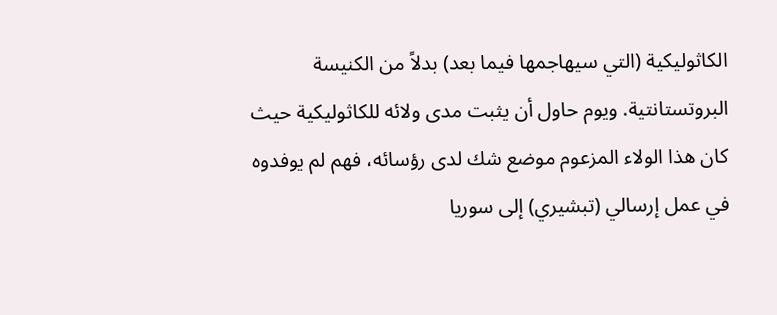الكاثوليكية (التي سيهاجمها فيما بعد) بدلاً من الكنيسة البروتستانتية. ويوم حاول أن يثبت مدى ولائه للكاثوليكية حيث كان هذا الولاء المزعوم موضع شك لدى رؤسائه، فهم لم يوفدوه في عمل إرسالي (تبشيري) إلى سوريا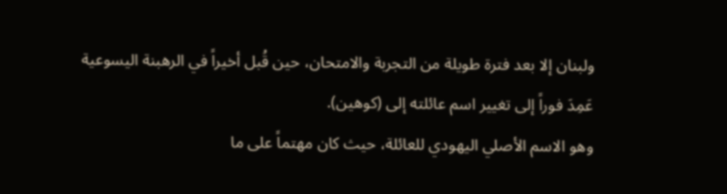ولبنان إلا بعد فترة طويلة من التجربة والامتحان، حين قُبل أخيراً في الرهبنة اليسوعية عَمِدَ فوراً إلى تغيير اسم عائلته إلى (كوهين).
وهو الاسم الأصلي اليهودي للعائلة، حيث كان مهتماً على ما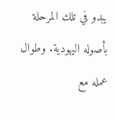يبدو في تلك المرحلة بأصوله اليهودية. وطوال عمله مع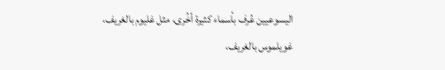اليسوعيين عُرف بأسماء كثيرة أخُرى، مثل غليوم بالغريف، غويلموس بالغريف،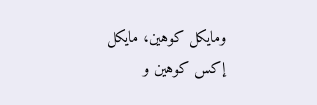ومايكل كوهين، مايكل إكس كوهين و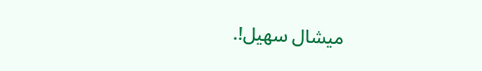ميشال سهيل!.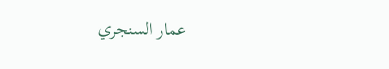عمار السنجري